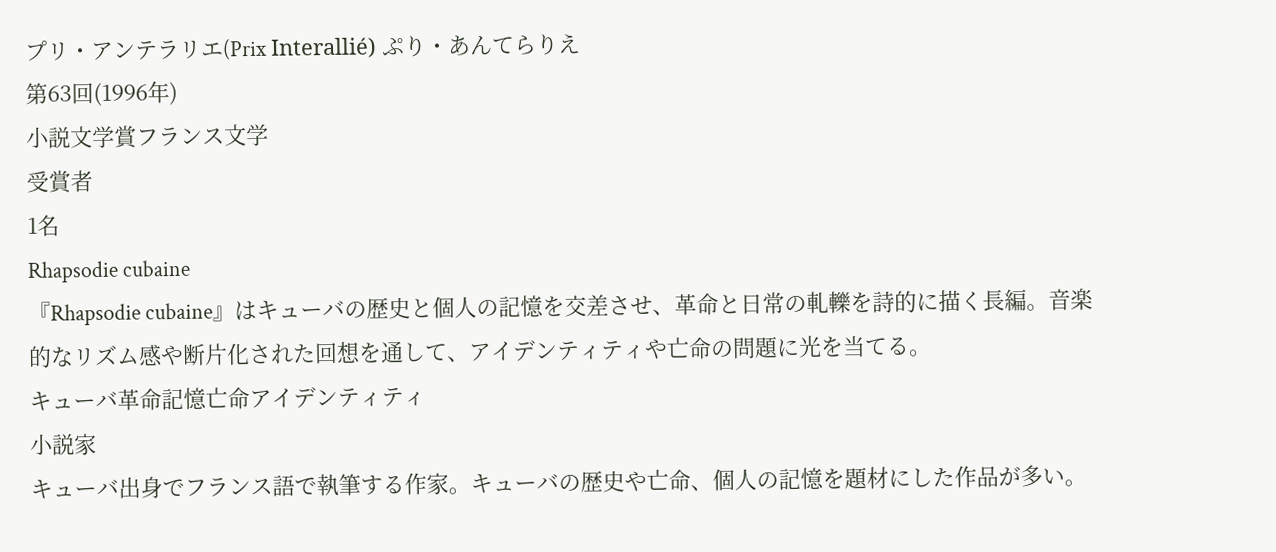プリ・アンテラリエ(Prix Interallié) ぷり・あんてらりえ
第63回(1996年)
小説文学賞フランス文学
受賞者
1名
Rhapsodie cubaine
『Rhapsodie cubaine』はキューバの歴史と個人の記憶を交差させ、革命と日常の軋轢を詩的に描く長編。音楽的なリズム感や断片化された回想を通して、アイデンティティや亡命の問題に光を当てる。
キューバ革命記憶亡命アイデンティティ
小説家
キューバ出身でフランス語で執筆する作家。キューバの歴史や亡命、個人の記憶を題材にした作品が多い。